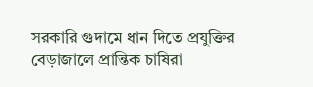সরকারি গুদামে ধান দিতে প্রযুক্তির বেড়াজালে প্রান্তিক চাষিরা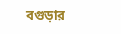বগুড়ার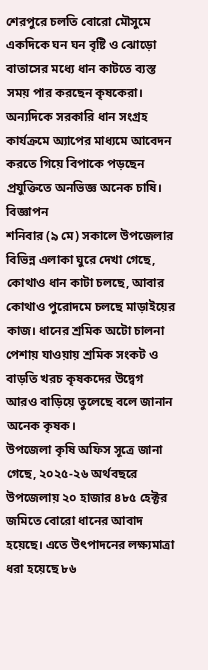শেরপুরে চলতি বোরো মৌসুমে একদিকে ঘন ঘন বৃষ্টি ও ঝোড়ো বাতাসের মধ্যে ধান কাটতে ব্যস্ত সময় পার করছেন কৃষকেরা। অন্যদিকে সরকারি ধান সংগ্রহ কার্যক্রমে অ্যাপের মাধ্যমে আবেদন করতে গিয়ে বিপাকে পড়ছেন প্রযুক্তিতে অনভিজ্ঞ অনেক চাষি।
বিজ্ঞাপন
শনিবার (৯ মে) সকালে উপজেলার বিভিন্ন এলাকা ঘুরে দেখা গেছে, কোথাও ধান কাটা চলছে, আবার কোথাও পুরোদমে চলছে মাড়াইয়ের কাজ। ধানের শ্রমিক অটো চালনা পেশায় যাওয়ায় শ্রমিক সংকট ও বাড়তি খরচ কৃষকদের উদ্বেগ আরও বাড়িয়ে তুলেছে বলে জানান অনেক কৃষক।
উপজেলা কৃষি অফিস সূত্রে জানা গেছে, ২০২৫-২৬ অর্থবছরে উপজেলায় ২০ হাজার ৪৮৫ হেক্টর জমিতে বোরো ধানের আবাদ হয়েছে। এতে উৎপাদনের লক্ষ্যমাত্রা ধরা হয়েছে ৮৬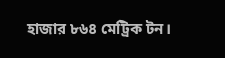হাজার ৮৬৪ মেট্রিক টন।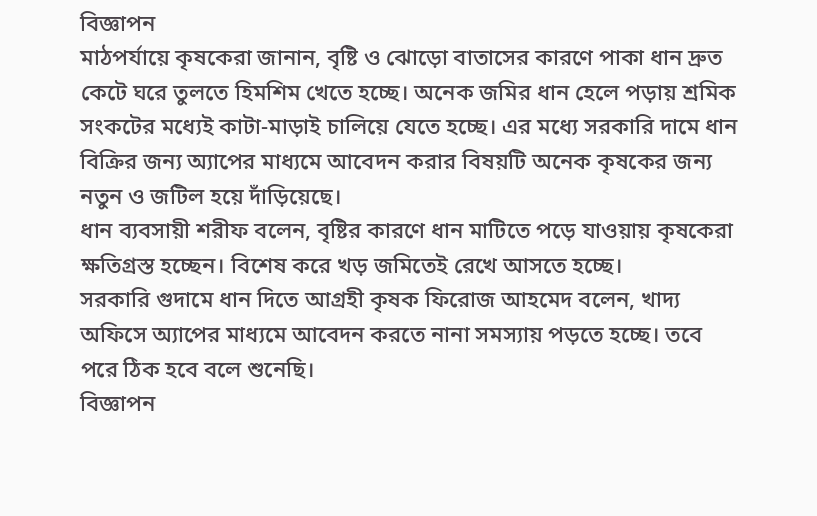বিজ্ঞাপন
মাঠপর্যায়ে কৃষকেরা জানান, বৃষ্টি ও ঝোড়ো বাতাসের কারণে পাকা ধান দ্রুত কেটে ঘরে তুলতে হিমশিম খেতে হচ্ছে। অনেক জমির ধান হেলে পড়ায় শ্রমিক সংকটের মধ্যেই কাটা-মাড়াই চালিয়ে যেতে হচ্ছে। এর মধ্যে সরকারি দামে ধান বিক্রির জন্য অ্যাপের মাধ্যমে আবেদন করার বিষয়টি অনেক কৃষকের জন্য নতুন ও জটিল হয়ে দাঁড়িয়েছে।
ধান ব্যবসায়ী শরীফ বলেন, বৃষ্টির কারণে ধান মাটিতে পড়ে যাওয়ায় কৃষকেরা ক্ষতিগ্রস্ত হচ্ছেন। বিশেষ করে খড় জমিতেই রেখে আসতে হচ্ছে।
সরকারি গুদামে ধান দিতে আগ্রহী কৃষক ফিরোজ আহমেদ বলেন, খাদ্য অফিসে অ্যাপের মাধ্যমে আবেদন করতে নানা সমস্যায় পড়তে হচ্ছে। তবে পরে ঠিক হবে বলে শুনেছি।
বিজ্ঞাপন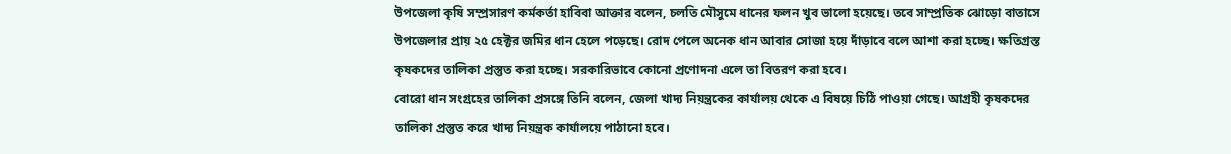উপজেলা কৃষি সম্প্রসারণ কর্মকর্তা হাবিবা আক্তার বলেন, চলতি মৌসুমে ধানের ফলন খুব ভালো হয়েছে। তবে সাম্প্রতিক ঝোড়ো বাতাসে উপজেলার প্রায় ২৫ হেক্টর জমির ধান হেলে পড়েছে। রোদ পেলে অনেক ধান আবার সোজা হয়ে দাঁড়াবে বলে আশা করা হচ্ছে। ক্ষতিগ্রস্ত কৃষকদের তালিকা প্রস্তুত করা হচ্ছে। সরকারিভাবে কোনো প্রণোদনা এলে তা বিতরণ করা হবে।
বোরো ধান সংগ্রহের তালিকা প্রসঙ্গে তিনি বলেন, জেলা খাদ্য নিয়ন্ত্রকের কার্যালয় থেকে এ বিষয়ে চিঠি পাওয়া গেছে। আগ্রহী কৃষকদের তালিকা প্রস্তুত করে খাদ্য নিয়ন্ত্রক কার্যালয়ে পাঠানো হবে।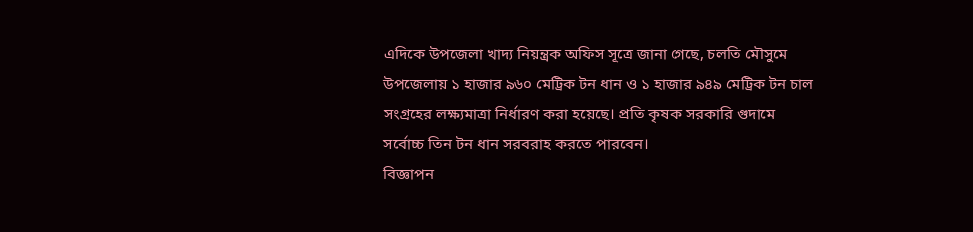এদিকে উপজেলা খাদ্য নিয়ন্ত্রক অফিস সূত্রে জানা গেছে, চলতি মৌসুমে উপজেলায় ১ হাজার ৯৬০ মেট্রিক টন ধান ও ১ হাজার ৯৪৯ মেট্রিক টন চাল সংগ্রহের লক্ষ্যমাত্রা নির্ধারণ করা হয়েছে। প্রতি কৃষক সরকারি গুদামে সর্বোচ্চ তিন টন ধান সরবরাহ করতে পারবেন।
বিজ্ঞাপন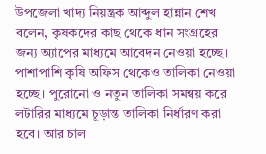উপজেলা খাদ্য নিয়ন্ত্রক আব্দুল হান্নান শেখ বলেন, কৃষকদের কাছ থেকে ধান সংগ্রহের জন্য অ্যাপের মাধ্যমে আবেদন নেওয়া হচ্ছে। পাশাপাশি কৃষি অফিস থেকেও তালিকা নেওয়া হচ্ছে। পুরোনো ও নতুন তালিকা সমন্বয় করে লটারির মাধ্যমে চূড়ান্ত তালিকা নির্ধারণ করা হবে। আর চাল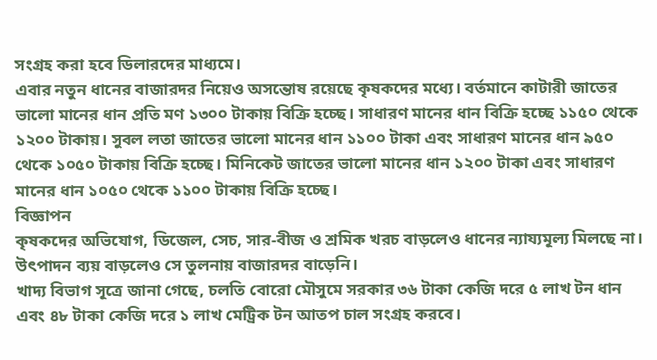সংগ্রহ করা হবে ডিলারদের মাধ্যমে।
এবার নতুন ধানের বাজারদর নিয়েও অসন্তোষ রয়েছে কৃষকদের মধ্যে। বর্তমানে কাটারী জাতের ভালো মানের ধান প্রতি মণ ১৩০০ টাকায় বিক্রি হচ্ছে। সাধারণ মানের ধান বিক্রি হচ্ছে ১১৫০ থেকে ১২০০ টাকায়। সুবল লতা জাতের ভালো মানের ধান ১১০০ টাকা এবং সাধারণ মানের ধান ৯৫০ থেকে ১০৫০ টাকায় বিক্রি হচ্ছে। মিনিকেট জাতের ভালো মানের ধান ১২০০ টাকা এবং সাধারণ মানের ধান ১০৫০ থেকে ১১০০ টাকায় বিক্রি হচ্ছে।
বিজ্ঞাপন
কৃষকদের অভিযোগ, ডিজেল, সেচ, সার-বীজ ও শ্রমিক খরচ বাড়লেও ধানের ন্যায্যমূল্য মিলছে না। উৎপাদন ব্যয় বাড়লেও সে তুলনায় বাজারদর বাড়েনি।
খাদ্য বিভাগ সূত্রে জানা গেছে, চলতি বোরো মৌসুমে সরকার ৩৬ টাকা কেজি দরে ৫ লাখ টন ধান এবং ৪৮ টাকা কেজি দরে ১ লাখ মেট্রিক টন আতপ চাল সংগ্রহ করবে।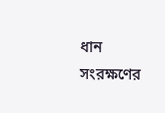ধান সংরক্ষণের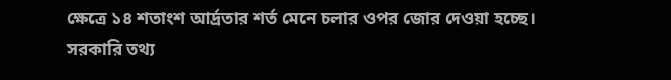ক্ষেত্রে ১৪ শতাংশ আর্দ্রতার শর্ত মেনে চলার ওপর জোর দেওয়া হচ্ছে।
সরকারি তথ্য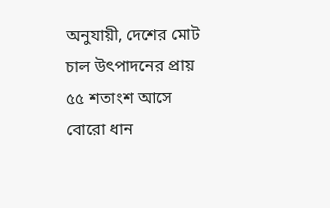অনুযায়ী, দেশের মোট চাল উৎপাদনের প্রায় ৫৫ শতাংশ আসে বোরো ধান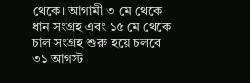থেকে। আগামী ৩ মে থেকে ধান সংগ্রহ এবং ১৫ মে থেকে চাল সংগ্রহ শুরু হয়ে চলবে ৩১ আগস্ট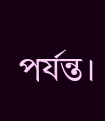পর্যন্ত।